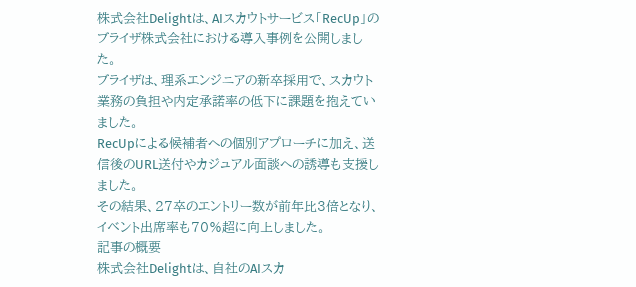株式会社Delightは、AIスカウトサービス「RecUp」のブライザ株式会社における導入事例を公開しました。
ブライザは、理系エンジニアの新卒採用で、スカウト業務の負担や内定承諾率の低下に課題を抱えていました。
RecUpによる候補者への個別アプローチに加え、送信後のURL送付やカジュアル面談への誘導も支援しました。
その結果、27卒のエントリー数が前年比3倍となり、イベント出席率も70%超に向上しました。
記事の概要
株式会社Delightは、自社のAIスカ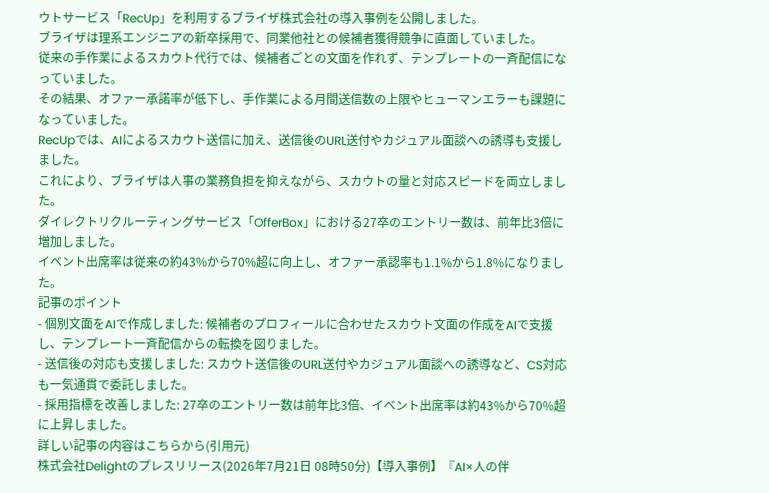ウトサービス「RecUp」を利用するブライザ株式会社の導入事例を公開しました。
ブライザは理系エンジニアの新卒採用で、同業他社との候補者獲得競争に直面していました。
従来の手作業によるスカウト代行では、候補者ごとの文面を作れず、テンプレートの一斉配信になっていました。
その結果、オファー承諾率が低下し、手作業による月間送信数の上限やヒューマンエラーも課題になっていました。
RecUpでは、AIによるスカウト送信に加え、送信後のURL送付やカジュアル面談への誘導も支援しました。
これにより、ブライザは人事の業務負担を抑えながら、スカウトの量と対応スピードを両立しました。
ダイレクトリクルーティングサービス「OfferBox」における27卒のエントリー数は、前年比3倍に増加しました。
イベント出席率は従来の約43%から70%超に向上し、オファー承認率も1.1%から1.8%になりました。
記事のポイント
- 個別文面をAIで作成しました: 候補者のプロフィールに合わせたスカウト文面の作成をAIで支援し、テンプレート一斉配信からの転換を図りました。
- 送信後の対応も支援しました: スカウト送信後のURL送付やカジュアル面談への誘導など、CS対応も一気通貫で委託しました。
- 採用指標を改善しました: 27卒のエントリー数は前年比3倍、イベント出席率は約43%から70%超に上昇しました。
詳しい記事の内容はこちらから(引用元)
株式会社Delightのプレスリリース(2026年7月21日 08時50分)【導入事例】『AI×人の伴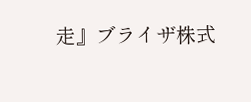走』ブライザ株式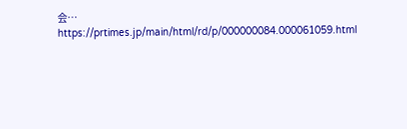会…
https://prtimes.jp/main/html/rd/p/000000084.000061059.html